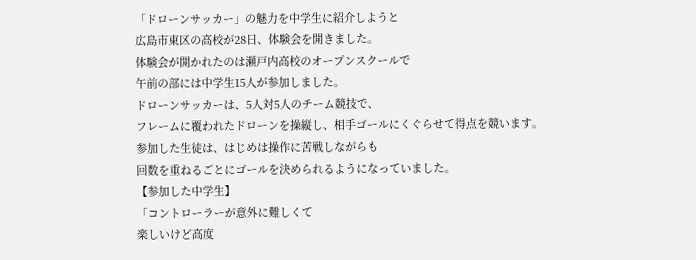「ドローンサッカー」の魅力を中学生に紹介しようと
広島市東区の高校が28日、体験会を開きました。
体験会が開かれたのは瀬戸内高校のオープンスクールで
午前の部には中学生15人が参加しました。
ドローンサッカーは、5人対5人のチーム競技で、
フレームに覆われたドローンを操縦し、相手ゴールにくぐらせて得点を競います。
参加した生徒は、はじめは操作に苦戦しながらも
回数を重ねるごとにゴールを決められるようになっていました。
【参加した中学生】
「コントローラーが意外に難しくて
楽しいけど高度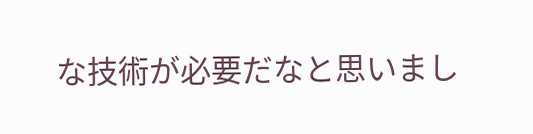な技術が必要だなと思いまし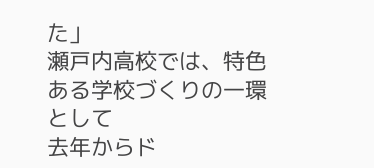た」
瀬戸内高校では、特色ある学校づくりの一環として
去年からド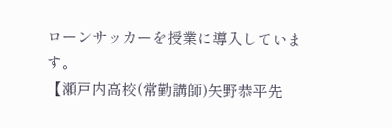ローンサッカーを授業に導入しています。
【瀬戸内高校(常勤講師)矢野恭平先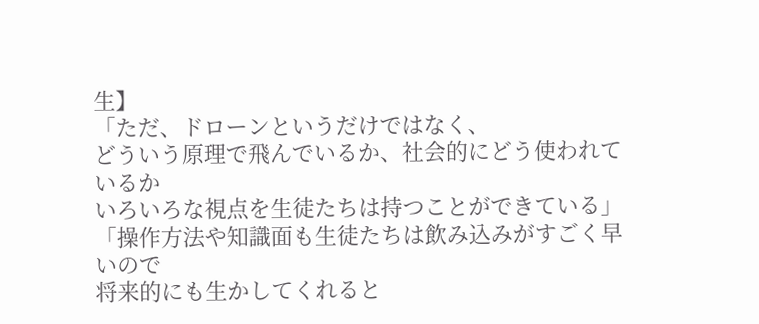生】
「ただ、ドローンというだけではなく、
どういう原理で飛んでいるか、社会的にどう使われているか
いろいろな視点を生徒たちは持つことができている」
「操作方法や知識面も生徒たちは飲み込みがすごく早いので
将来的にも生かしてくれると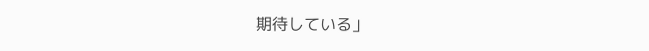期待している」